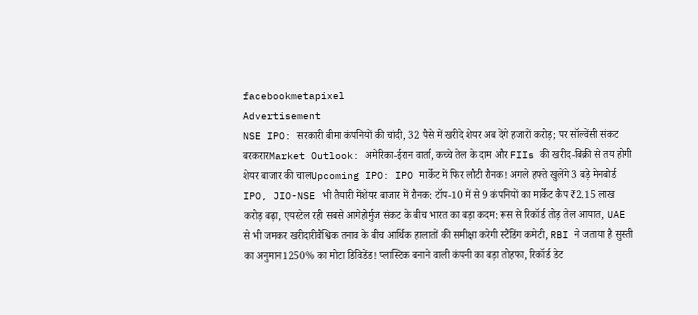facebookmetapixel
Advertisement
NSE IPO: सरकारी बीमा कंपनियों की चांदी, 32 पैसे में खरीदे शेयर अब देंगे हजारों करोड़; पर सॉल्वेंसी संकट बरकरारMarket Outlook: अमेरिका-ईरान वार्ता, कच्चे तेल के दाम और FIIs की खरीद-बिक्री से तय होगी शेयर बाजार की चालUpcoming IPO: IPO मार्केट में फिर लौटी रौनक! अगले हफ्ते खुलेंगे 3 बड़े मेनबोर्ड IPO, JIO-NSE भी तैयारी मेंशेयर बाजार में रौनक: टॉप-10 में से 9 कंपनियों का मार्केट कैप ₹2.15 लाख करोड़ बढ़ा, एयरटेल रही सबसे आगेहोर्मुज संकट के बीच भारत का बड़ा कदम: रूस से रिकॉर्ड तोड़ तेल आयात, UAE से भी जमकर खरीदारीवैश्विक तनाव के बीच आर्थिक हालातों की समीक्षा करेगी स्टैंडिंग कमेटी, RBI ने जताया है सुस्ती का अनुमान1250% का मोटा डिविडेंड! प्लास्टिक बनाने वाली कंपनी का बड़ा तोहफा, रिकॉर्ड डेट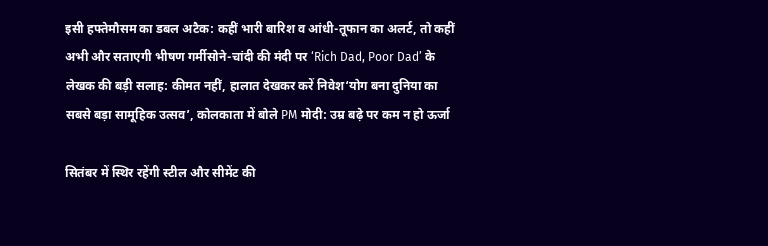इसी हफ्तेमौसम का डबल अटैक: कहीं भारी बारिश व आंधी-तूफान का अलर्ट, तो कहीं अभी और सताएगी भीषण गर्मीसोने-चांदी की मंदी पर ‘Rich Dad, Poor Dad’ के लेखक की बड़ी सलाह: कीमत नहीं, हालात देखकर करें निवेश‘योग बना दुनिया का सबसे बड़ा सामूहिक उत्सव’, कोलकाता में बोले PM मोदी: उम्र बढ़े पर कम न हो ऊर्जा

सितंबर में स्थिर रहेंगी स्टील और सीमेंट की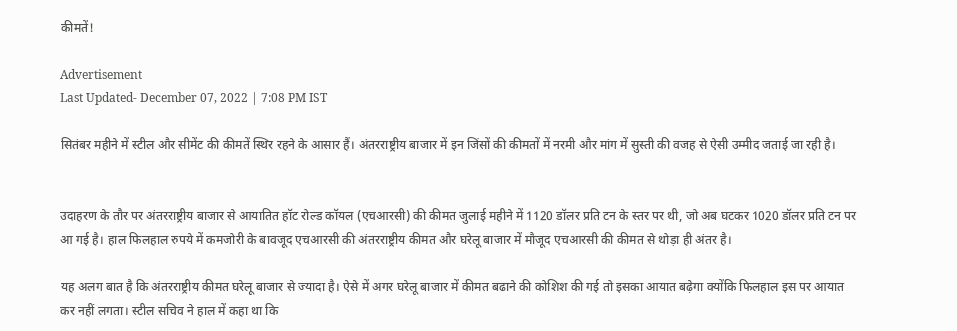कीमतें!

Advertisement
Last Updated- December 07, 2022 | 7:08 PM IST

सितंबर महीने में स्टील और सीमेंट की कीमतें स्थिर रहने के आसार हैं। अंतरराष्ट्रीय बाजार में इन जिंसों की कीमतों में नरमी और मांग में सुस्ती की वजह से ऐसी उम्मीद जताई जा रही है।


उदाहरण के तौर पर अंतरराष्ट्रीय बाजार से आयातित हॉट रोल्ड कॉयल (एचआरसी) की कीमत जुलाई महीने में 1120 डॉलर प्रति टन के स्तर पर थी, जो अब घटकर 1020 डॉलर प्रति टन पर आ गई है। हाल फिलहाल रुपये में कमजोरी के बावजूद एचआरसी की अंतरराष्ट्रीय कीमत और घरेलू बाजार में मौजूद एचआरसी की कीमत से थोड़ा ही अंतर है।

यह अलग बात है कि अंतरराष्ट्रीय कीमत घरेलू बाजार से ज्यादा है। ऐसे में अगर घरेलू बाजार में कीमत बढाने की कोशिश की गई तो इसका आयात बढ़ेगा क्योंकि फिलहाल इस पर आयात कर नहीं लगता। स्टील सचिव ने हाल में कहा था कि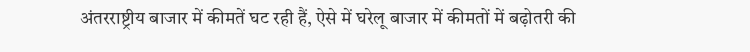अंतरराष्ट्रीय बाजार में कीमतें घट रही हैं, ऐसे में घरेलू बाजार में कीमतों में बढ़ोतरी की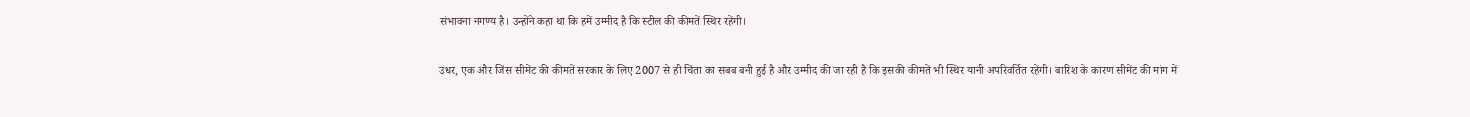संभावना नगण्य है। उन्होंने कहा था कि हमें उम्मीद है कि स्टील की कीमतें स्थिर रहेंगी।

उधर, एक और जिंस सीमेंट की कीमतें सरकार के लिए 2007 से ही चिंता का सबब बनी हुई है और उम्मीद की जा रही है कि इसकी कीमतें भी स्थिर यानी अपरिवर्तित रहेंगी। बारिश के कारण सीमेंट की मांग में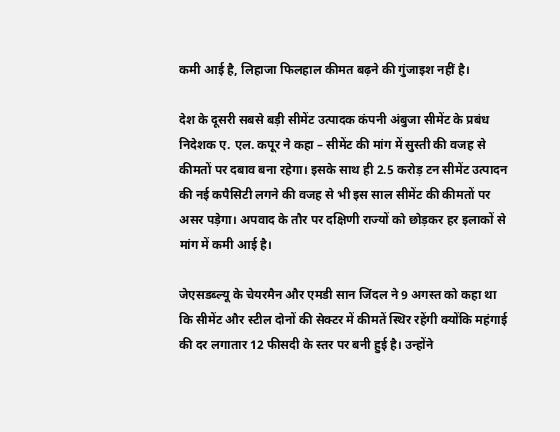कमी आई है, लिहाजा फिलहाल कीमत बढ़ने की गुंजाइश नहीं है।

देश के दूसरी सबसे बड़ी सीमेंट उत्पादक कंपनी अंबुजा सीमेंट के प्रबंध निदेशक ए. एल. कपूर ने कहा – सीमेंट की मांग में सुस्ती की वजह से कीमतों पर दबाव बना रहेगा। इसके साथ ही 2.5 करोड़ टन सीमेंट उत्पादन की नई कपैसिटी लगने की वजह से भी इस साल सीमेंट की कीमतों पर असर पड़ेगा। अपवाद के तौर पर दक्षिणी राज्यों को छोड़कर हर इलाकों से मांग में कमी आई है।

जेएसडब्ल्यू के चेयरमैन और एमडी सान जिंदल ने 9 अगस्त को कहा था कि सीमेंट और स्टील दोनों की सेक्टर में कीमतें स्थिर रहेंगी क्योंकि महंगाई की दर लगातार 12 फीसदी के स्तर पर बनी हुई है। उन्होंने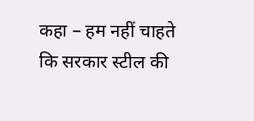कहा – हम नहीं चाहते कि सरकार स्टील की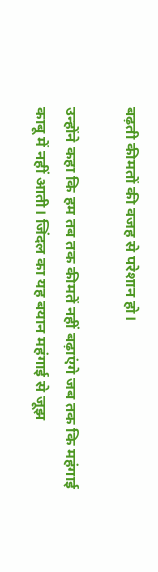बढ़ती कीमतों की वजह से परेशान हो।

उन्होंने कहा कि हम तब तक कीमतें नहीं बढ़ाएंगे जब तक कि महंगाई काबू में नहीं आती। जिंदल का यह बयान महंगाई से जूझ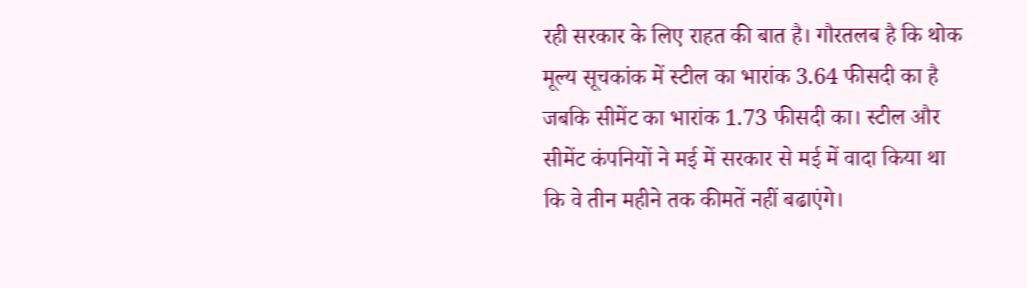रही सरकार के लिए राहत की बात है। गौरतलब है कि थोक मूल्य सूचकांक में स्टील का भारांक 3.64 फीसदी का है जबकि सीमेंट का भारांक 1.73 फीसदी का। स्टील और सीमेंट कंपनियों ने मई में सरकार से मई में वादा किया था कि वे तीन महीने तक कीमतें नहीं बढाएंगे।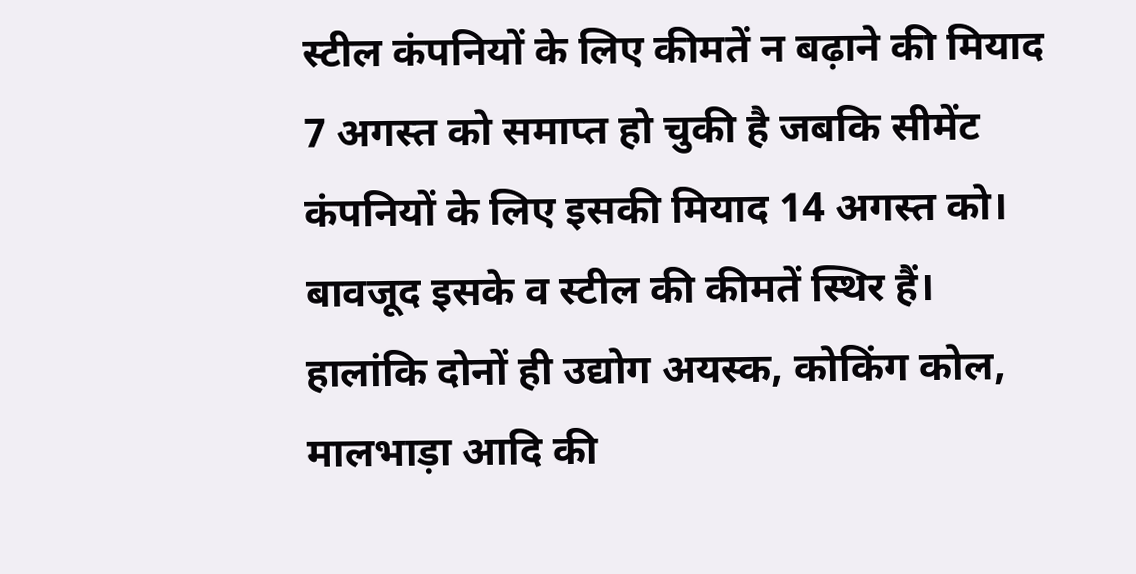स्टील कंपनियों के लिए कीमतें न बढ़ाने की मियाद 7 अगस्त को समाप्त हो चुकी है जबकि सीमेंट कंपनियों के लिए इसकी मियाद 14 अगस्त को। बावजूद इसके व स्टील की कीमतें स्थिर हैं। हालांकि दोनों ही उद्योग अयस्क, कोकिंग कोल, मालभाड़ा आदि की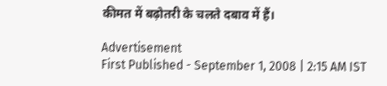कीमत में बढ़ोतरी के चलते दबाव में हैं।

Advertisement
First Published - September 1, 2008 | 2:15 AM IST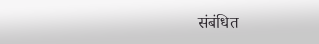संबंधित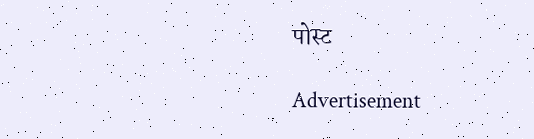पोस्ट

Advertisement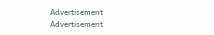Advertisement
Advertisement